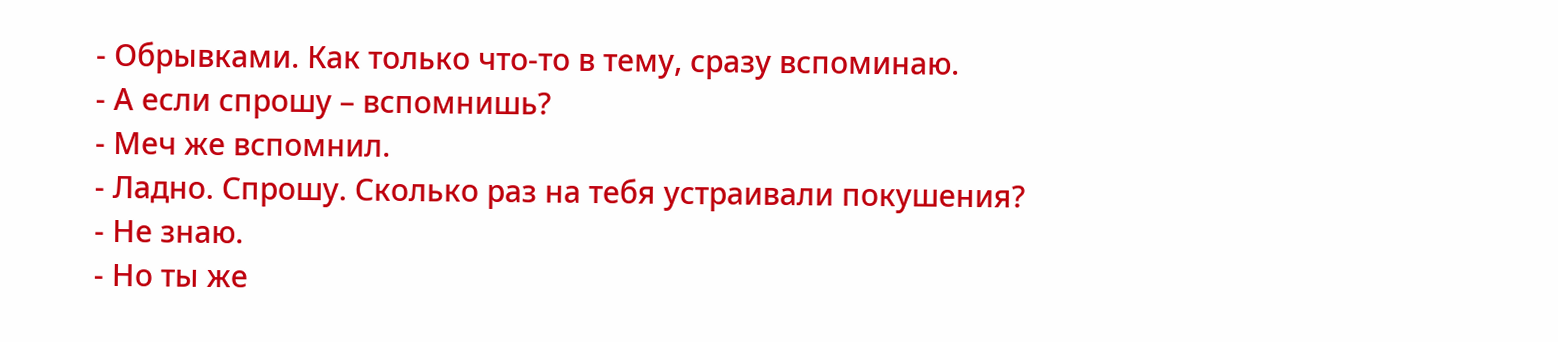- Обрывками. Как только что-то в тему, сразу вспоминаю.
- А если спрошу – вспомнишь?
- Меч же вспомнил.
- Ладно. Спрошу. Сколько раз на тебя устраивали покушения?
- Не знаю.
- Но ты же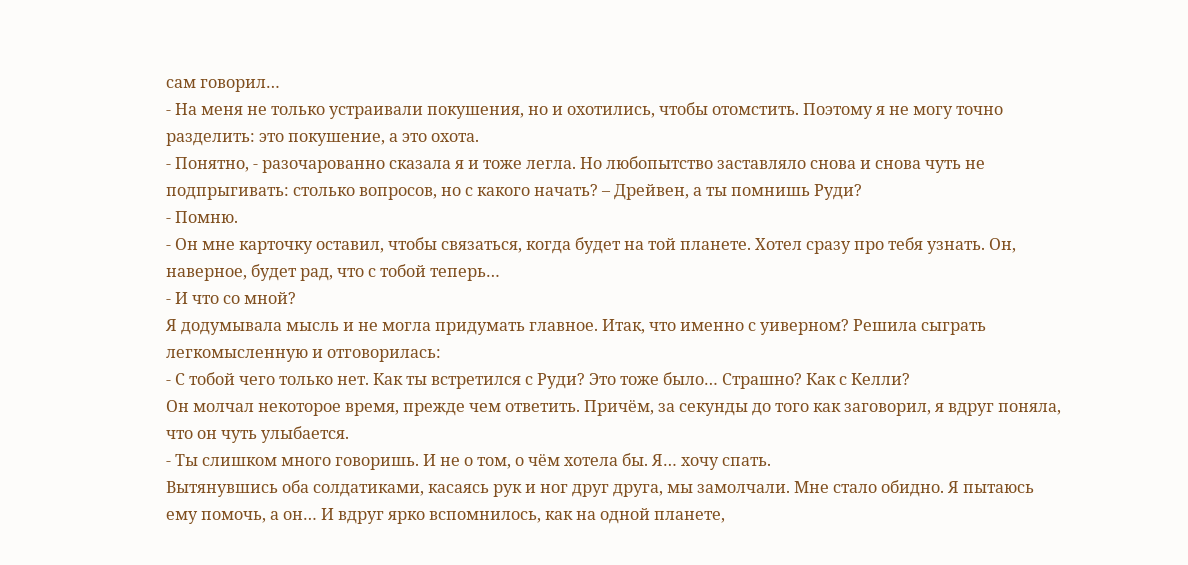сам говорил…
- На меня не только устраивали покушения, но и охотились, чтобы отомстить. Поэтому я не могу точно разделить: это покушение, а это охота.
- Понятно, - разочарованно сказала я и тоже легла. Но любопытство заставляло снова и снова чуть не подпрыгивать: столько вопросов, но с какого начать? – Дрейвен, а ты помнишь Руди?
- Помню.
- Он мне карточку оставил, чтобы связаться, когда будет на той планете. Хотел сразу про тебя узнать. Он, наверное, будет рад, что с тобой теперь…
- И что со мной?
Я додумывала мысль и не могла придумать главное. Итак, что именно с уиверном? Решила сыграть легкомысленную и отговорилась:
- С тобой чего только нет. Как ты встретился с Руди? Это тоже было… Страшно? Как с Келли?
Он молчал некоторое время, прежде чем ответить. Причём, за секунды до того как заговорил, я вдруг поняла, что он чуть улыбается.
- Ты слишком много говоришь. И не о том, о чём хотела бы. Я… хочу спать.
Вытянувшись оба солдатиками, касаясь рук и ног друг друга, мы замолчали. Мне стало обидно. Я пытаюсь ему помочь, а он… И вдруг ярко вспомнилось, как на одной планете,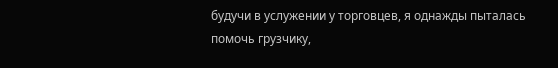будучи в услужении у торговцев, я однажды пыталась помочь грузчику,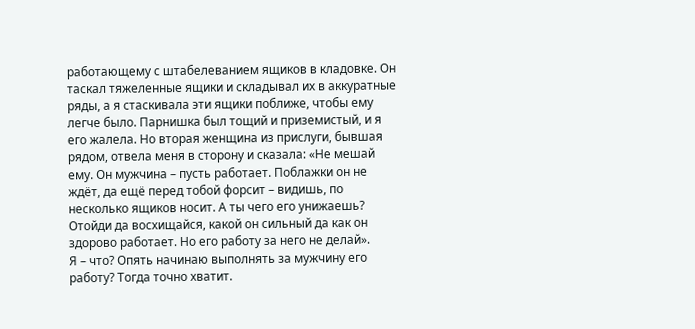работающему с штабелеванием ящиков в кладовке. Он таскал тяжеленные ящики и складывал их в аккуратные ряды, а я стаскивала эти ящики поближе, чтобы ему легче было. Парнишка был тощий и приземистый, и я его жалела. Но вторая женщина из прислуги, бывшая рядом, отвела меня в сторону и сказала: «Не мешай ему. Он мужчина – пусть работает. Поблажки он не ждёт, да ещё перед тобой форсит – видишь, по несколько ящиков носит. А ты чего его унижаешь? Отойди да восхищайся, какой он сильный да как он здорово работает. Но его работу за него не делай».
Я – что? Опять начинаю выполнять за мужчину его работу? Тогда точно хватит.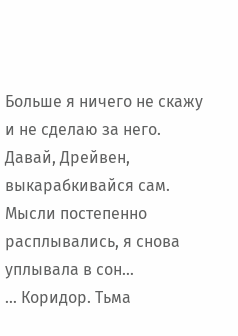Больше я ничего не скажу и не сделаю за него. Давай, Дрейвен, выкарабкивайся сам.
Мысли постепенно расплывались, я снова уплывала в сон…
… Коридор. Тьма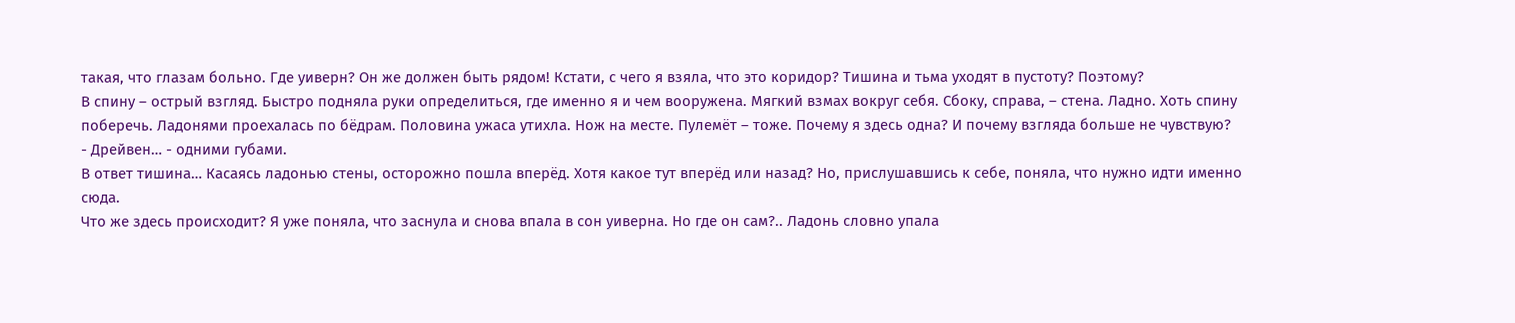такая, что глазам больно. Где уиверн? Он же должен быть рядом! Кстати, с чего я взяла, что это коридор? Тишина и тьма уходят в пустоту? Поэтому?
В спину – острый взгляд. Быстро подняла руки определиться, где именно я и чем вооружена. Мягкий взмах вокруг себя. Сбоку, справа, – стена. Ладно. Хоть спину поберечь. Ладонями проехалась по бёдрам. Половина ужаса утихла. Нож на месте. Пулемёт – тоже. Почему я здесь одна? И почему взгляда больше не чувствую?
- Дрейвен… - одними губами.
В ответ тишина… Касаясь ладонью стены, осторожно пошла вперёд. Хотя какое тут вперёд или назад? Но, прислушавшись к себе, поняла, что нужно идти именно сюда.
Что же здесь происходит? Я уже поняла, что заснула и снова впала в сон уиверна. Но где он сам?.. Ладонь словно упала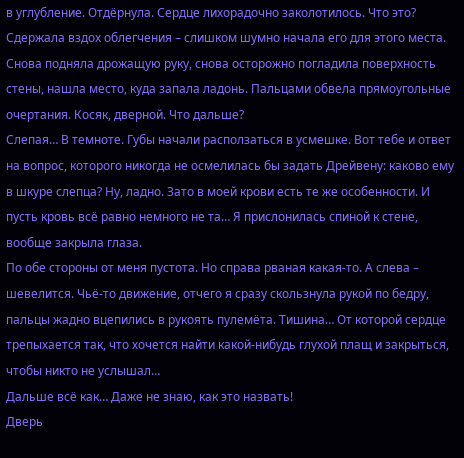в углубление. Отдёрнула. Сердце лихорадочно заколотилось. Что это? Сдержала вздох облегчения – слишком шумно начала его для этого места. Снова подняла дрожащую руку, снова осторожно погладила поверхность стены, нашла место, куда запала ладонь. Пальцами обвела прямоугольные очертания. Косяк, дверной. Что дальше?
Слепая… В темноте. Губы начали расползаться в усмешке. Вот тебе и ответ на вопрос, которого никогда не осмелилась бы задать Дрейвену: каково ему в шкуре слепца? Ну, ладно. Зато в моей крови есть те же особенности. И пусть кровь всё равно немного не та… Я прислонилась спиной к стене, вообще закрыла глаза.
По обе стороны от меня пустота. Но справа рваная какая-то. А слева – шевелится. Чьё-то движение, отчего я сразу скользнула рукой по бедру, пальцы жадно вцепились в рукоять пулемёта. Тишина… От которой сердце трепыхается так, что хочется найти какой-нибудь глухой плащ и закрыться, чтобы никто не услышал…
Дальше всё как… Даже не знаю, как это назвать!
Дверь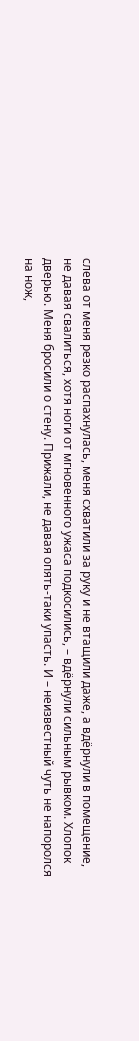слева от меня резко распахнулась, меня схватили за руку и не втащили даже, а вдёрнули в помещение, не давая свалиться, хотя ноги от мгновенного ужаса подкосились, – вдёрнули сильным рывком. Хлопок дверью. Меня бросили о стену. Прижали, не давая опять-таки упасть. И – неизвестный чуть не напоролся на нож,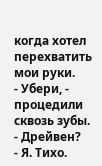когда хотел перехватить мои руки.
- Убери, - процедили сквозь зубы.
- Дрейвен?
- Я. Тихо.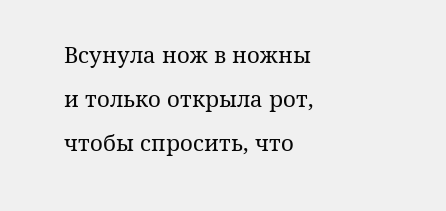Всунула нож в ножны и только открыла рот, чтобы спросить, что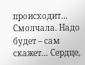происходит… Смолчала. Надо будет – сам скажет… Сердце,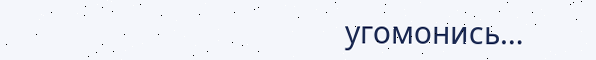угомонись…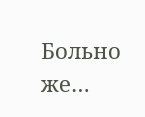Больно же…